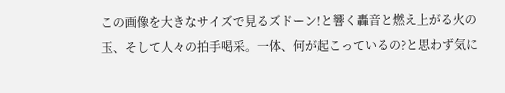この画像を大きなサイズで見るズドーン!と響く轟音と燃え上がる火の玉、そして人々の拍手喝采。一体、何が起こっているの?と思わず気に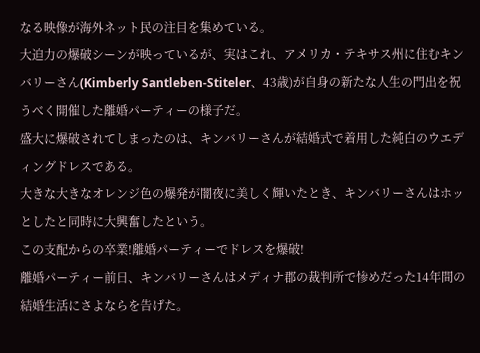なる映像が海外ネット民の注目を集めている。
大迫力の爆破シーンが映っているが、実はこれ、アメリカ・テキサス州に住むキンバリーさん(Kimberly Santleben-Stiteler、43歳)が自身の新たな人生の門出を祝うべく開催した離婚パーティーの様子だ。
盛大に爆破されてしまったのは、キンバリーさんが結婚式で着用した純白のウエディングドレスである。
大きな大きなオレンジ色の爆発が闇夜に美しく輝いたとき、キンバリーさんはホッとしたと同時に大興奮したという。
この支配からの卒業!離婚パーティーでドレスを爆破!
離婚パーティー前日、キンバリーさんはメディナ郡の裁判所で惨めだった14年間の結婚生活にさよならを告げた。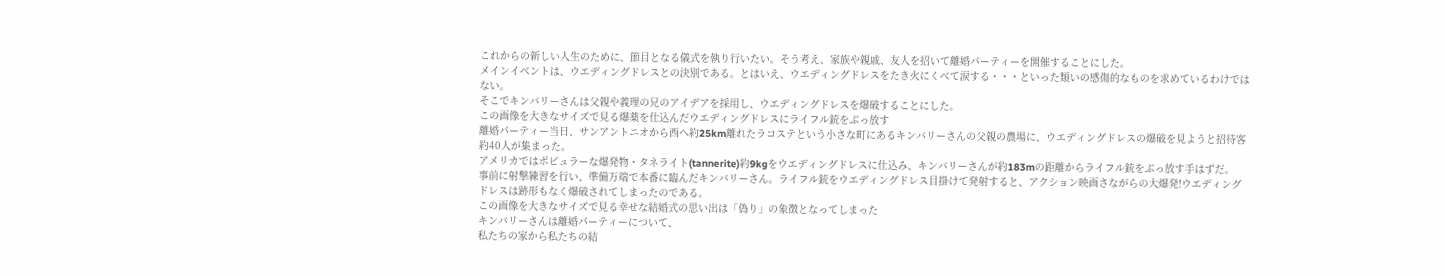これからの新しい人生のために、節目となる儀式を執り行いたい。そう考え、家族や親戚、友人を招いて離婚パーティーを開催することにした。
メインイベントは、ウエディングドレスとの決別である。とはいえ、ウエディングドレスをたき火にくべて涙する・・・といった類いの感傷的なものを求めているわけではない。
そこでキンバリーさんは父親や義理の兄のアイデアを採用し、ウエディングドレスを爆破することにした。
この画像を大きなサイズで見る爆薬を仕込んだウエディングドレスにライフル銃をぶっ放す
離婚パーティー当日、サンアントニオから西へ約25km離れたラコステという小さな町にあるキンバリーさんの父親の農場に、ウエディングドレスの爆破を見ようと招待客約40人が集まった。
アメリカではポピュラーな爆発物・タネライト(tannerite)約9kgをウエディングドレスに仕込み、キンバリーさんが約183mの距離からライフル銃をぶっ放す手はずだ。
事前に射撃練習を行い、準備万端で本番に臨んだキンバリーさん。ライフル銃をウエディングドレス目掛けて発射すると、アクション映画さながらの大爆発!ウエディングドレスは跡形もなく爆破されてしまったのである。
この画像を大きなサイズで見る幸せな結婚式の思い出は「偽り」の象徴となってしまった
キンバリーさんは離婚パーティーについて、
私たちの家から私たちの結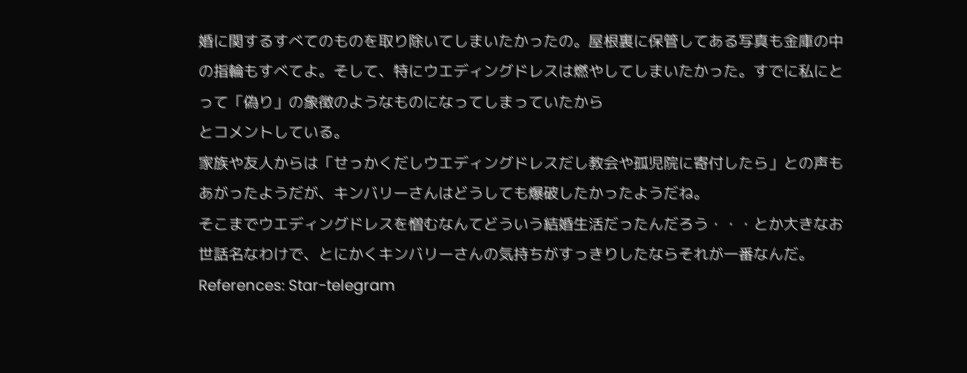婚に関するすべてのものを取り除いてしまいたかったの。屋根裏に保管してある写真も金庫の中の指輪もすべてよ。そして、特にウエディングドレスは燃やしてしまいたかった。すでに私にとって「偽り」の象徴のようなものになってしまっていたから
とコメントしている。
家族や友人からは「せっかくだしウエディングドレスだし教会や孤児院に寄付したら」との声もあがったようだが、キンバリーさんはどうしても爆破したかったようだね。
そこまでウエディングドレスを憎むなんてどういう結婚生活だったんだろう・・・とか大きなお世話名なわけで、とにかくキンバリーさんの気持ちがすっきりしたならそれが一番なんだ。
References: Star-telegram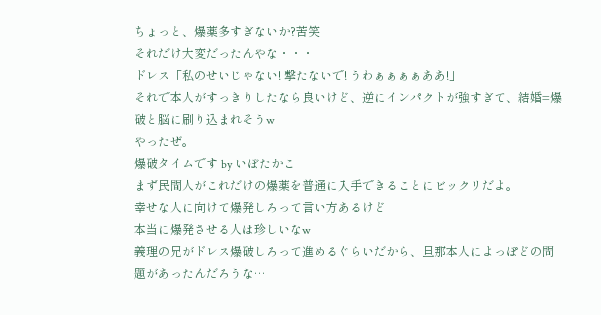ちょっと、爆薬多すぎないか?苦笑
それだけ大変だったんやな・・・
ドレス「私のせいじゃない! 撃たないで! うわぁぁぁぁああ!」
それで本人がすっきりしたなら良いけど、逆にインパクトが強すぎて、結婚=爆破と脳に刷り込まれそうw
やったぜ。
爆破タイムです by いぼたかこ
まず民間人がこれだけの爆薬を普通に入手できることにビックリだよ。
幸せな人に向けて爆発しろって言い方あるけど
本当に爆発させる人は珍しいなw
義理の兄がドレス爆破しろって進めるぐらいだから、旦那本人によっぽどの問題があったんだろうな…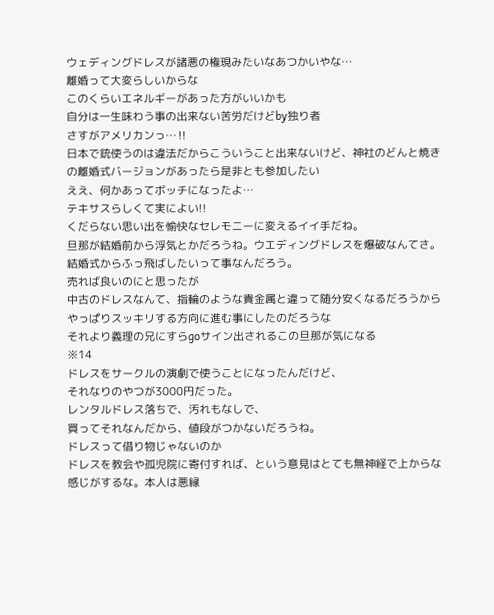ウェディングドレスが諸悪の権現みたいなあつかいやな…
離婚って大変らしいからな
このくらいエネルギーがあった方がいいかも
自分は一生味わう事の出来ない苦労だけどby独り者
さすがアメリカンっ…‼
日本で銃使うのは違法だからこういうこと出来ないけど、神社のどんと焼きの離婚式バージョンがあったら是非とも参加したい
ええ、何かあってボッチになったよ…
テキサスらしくて実によい!!
くだらない思い出を愉快なセレモニーに変えるイイ手だね。
旦那が結婚前から浮気とかだろうね。ウエディングドレスを爆破なんてさ。結婚式からふっ飛ばしたいって事なんだろう。
売れば良いのにと思ったが
中古のドレスなんて、指輪のような貴金属と違って随分安くなるだろうから
やっぱりスッキリする方向に進む事にしたのだろうな
それより義理の兄にすらgoサイン出されるこの旦那が気になる
※14
ドレスをサークルの演劇で使うことになったんだけど、
それなりのやつが3000円だった。
レンタルドレス落ちで、汚れもなしで、
買ってそれなんだから、値段がつかないだろうね。
ドレスって借り物じゃないのか
ドレスを教会や孤児院に寄付すれば、という意見はとても無神経で上からな感じがするな。本人は悪縁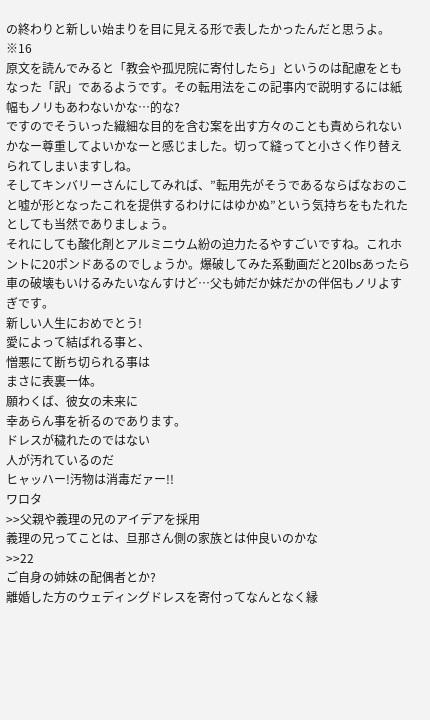の終わりと新しい始まりを目に見える形で表したかったんだと思うよ。
※16
原文を読んでみると「教会や孤児院に寄付したら」というのは配慮をともなった「訳」であるようです。その転用法をこの記事内で説明するには紙幅もノリもあわないかな…的な?
ですのでそういった繊細な目的を含む案を出す方々のことも責められないかなー尊重してよいかなーと感じました。切って縫ってと小さく作り替えられてしまいますしね。
そしてキンバリーさんにしてみれば、”転用先がそうであるならばなおのこと嘘が形となったこれを提供するわけにはゆかぬ”という気持ちをもたれたとしても当然でありましょう。
それにしても酸化剤とアルミニウム紛の迫力たるやすごいですね。これホントに20ポンドあるのでしょうか。爆破してみた系動画だと20lbsあったら車の破壊もいけるみたいなんすけど…父も姉だか妹だかの伴侶もノリよすぎです。
新しい人生におめでとう!
愛によって結ばれる事と、
憎悪にて断ち切られる事は
まさに表裏一体。
願わくば、彼女の未来に
幸あらん事を祈るのであります。
ドレスが穢れたのではない
人が汚れているのだ
ヒャッハー!汚物は消毒だァー!!
ワロタ
>>父親や義理の兄のアイデアを採用
義理の兄ってことは、旦那さん側の家族とは仲良いのかな
>>22
ご自身の姉妹の配偶者とか?
離婚した方のウェディングドレスを寄付ってなんとなく縁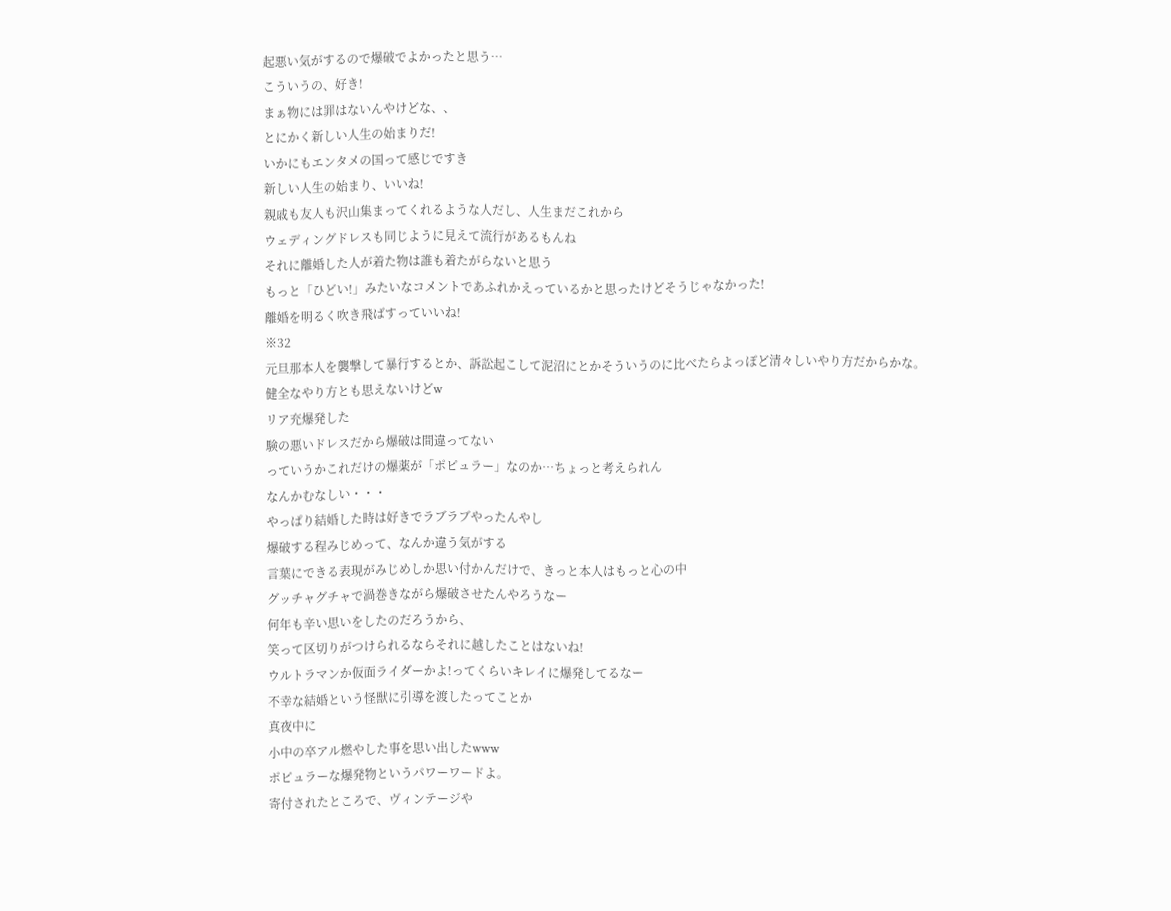起悪い気がするので爆破でよかったと思う…
こういうの、好き!
まぁ物には罪はないんやけどな、、
とにかく新しい人生の始まりだ!
いかにもエンタメの国って感じですき
新しい人生の始まり、いいね!
親戚も友人も沢山集まってくれるような人だし、人生まだこれから
ウェディングドレスも同じように見えて流行があるもんね
それに離婚した人が着た物は誰も着たがらないと思う
もっと「ひどい!」みたいなコメントであふれかえっているかと思ったけどそうじゃなかった!
離婚を明るく吹き飛ばすっていいね!
※32
元旦那本人を襲撃して暴行するとか、訴訟起こして泥沼にとかそういうのに比べたらよっぽど清々しいやり方だからかな。
健全なやり方とも思えないけどw
リア充爆発した
験の悪いドレスだから爆破は間違ってない
っていうかこれだけの爆薬が「ポピュラー」なのか…ちょっと考えられん
なんかむなしい・・・
やっぱり結婚した時は好きでラブラブやったんやし
爆破する程みじめって、なんか違う気がする
言葉にできる表現がみじめしか思い付かんだけで、きっと本人はもっと心の中
グッチャグチャで渦巻きながら爆破させたんやろうなー
何年も辛い思いをしたのだろうから、
笑って区切りがつけられるならそれに越したことはないね!
ウルトラマンか仮面ライダーかよ!ってくらいキレイに爆発してるなー
不幸な結婚という怪獣に引導を渡したってことか
真夜中に
小中の卒アル燃やした事を思い出したwww
ポピュラーな爆発物というパワーワードよ。
寄付されたところで、ヴィンテージや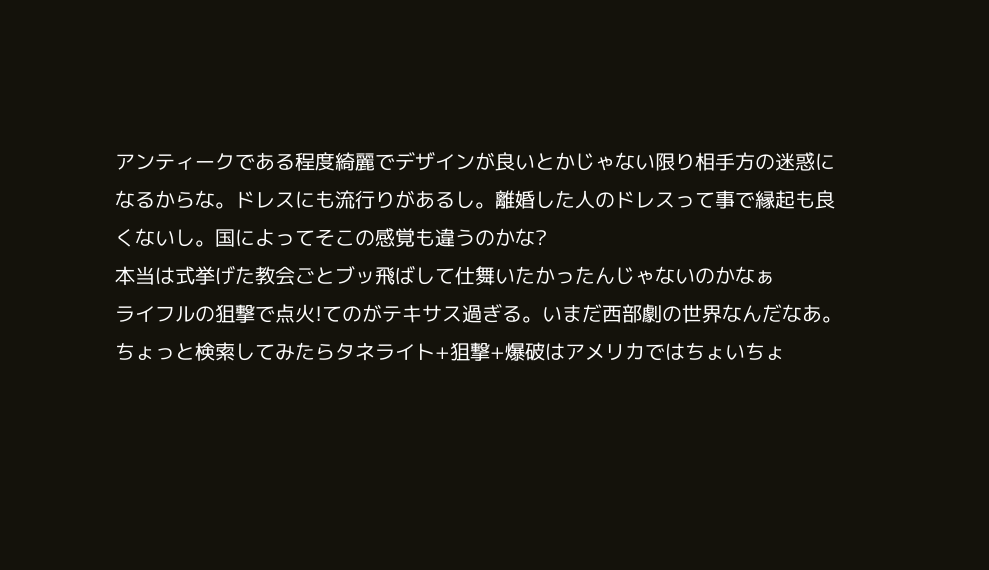アンティークである程度綺麗でデザインが良いとかじゃない限り相手方の迷惑になるからな。ドレスにも流行りがあるし。離婚した人のドレスって事で縁起も良くないし。国によってそこの感覚も違うのかな?
本当は式挙げた教会ごとブッ飛ばして仕舞いたかったんじゃないのかなぁ
ライフルの狙撃で点火!てのがテキサス過ぎる。いまだ西部劇の世界なんだなあ。
ちょっと検索してみたらタネライト+狙撃+爆破はアメリカではちょいちょ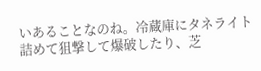いあることなのね。冷蔵庫にタネライト詰めて狙撃して爆破したり、芝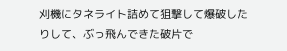刈機にタネライト詰めて狙撃して爆破したりして、ぶっ飛んできた破片で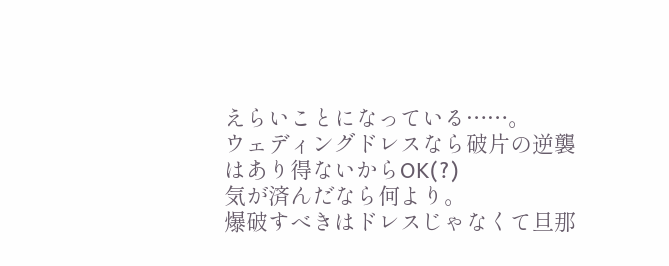えらいことになっている……。
ウェディングドレスなら破片の逆襲はあり得ないからOK(?)
気が済んだなら何より。
爆破すべきはドレスじゃなくて旦那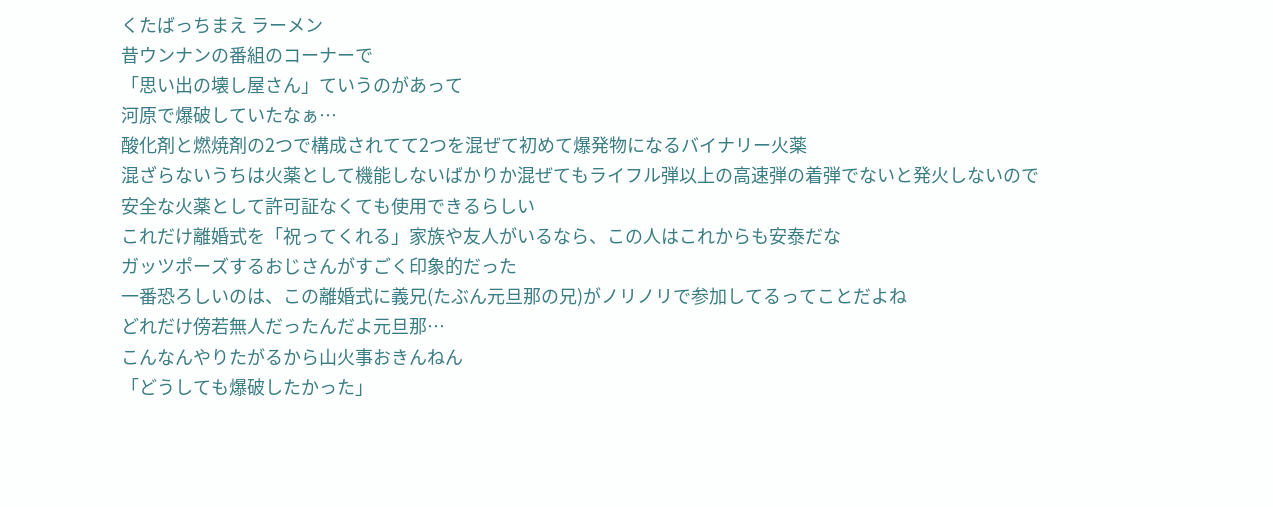くたばっちまえ ラーメン
昔ウンナンの番組のコーナーで
「思い出の壊し屋さん」ていうのがあって
河原で爆破していたなぁ…
酸化剤と燃焼剤の2つで構成されてて2つを混ぜて初めて爆発物になるバイナリー火薬
混ざらないうちは火薬として機能しないばかりか混ぜてもライフル弾以上の高速弾の着弾でないと発火しないので
安全な火薬として許可証なくても使用できるらしい
これだけ離婚式を「祝ってくれる」家族や友人がいるなら、この人はこれからも安泰だな
ガッツポーズするおじさんがすごく印象的だった
一番恐ろしいのは、この離婚式に義兄(たぶん元旦那の兄)がノリノリで参加してるってことだよね
どれだけ傍若無人だったんだよ元旦那…
こんなんやりたがるから山火事おきんねん
「どうしても爆破したかった」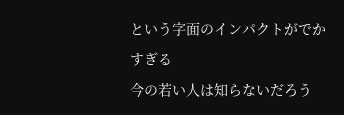という字面のインパクトがでかすぎる
今の若い人は知らないだろう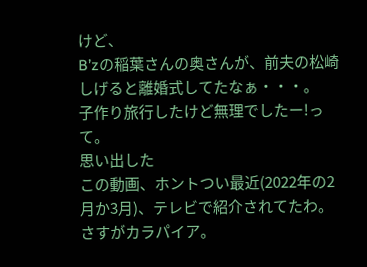けど、
B’zの稲葉さんの奥さんが、前夫の松崎しげると離婚式してたなぁ・・・。
子作り旅行したけど無理でしたー!って。
思い出した
この動画、ホントつい最近(2022年の2月か3月)、テレビで紹介されてたわ。
さすがカラパイア。